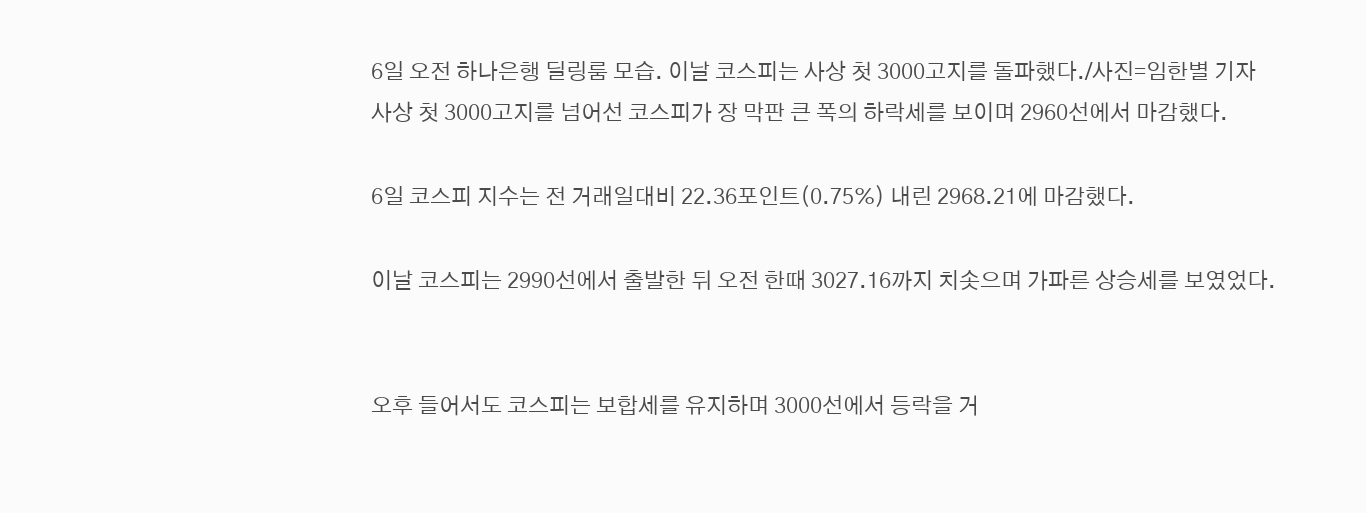6일 오전 하나은행 딜링룸 모습. 이날 코스피는 사상 첫 3000고지를 돌파했다./사진=임한별 기자
사상 첫 3000고지를 넘어선 코스피가 장 막판 큰 폭의 하락세를 보이며 2960선에서 마감했다.

6일 코스피 지수는 전 거래일대비 22.36포인트(0.75%) 내린 2968.21에 마감했다.

이날 코스피는 2990선에서 출발한 뒤 오전 한때 3027.16까지 치솟으며 가파른 상승세를 보였었다.


오후 들어서도 코스피는 보합세를 유지하며 3000선에서 등락을 거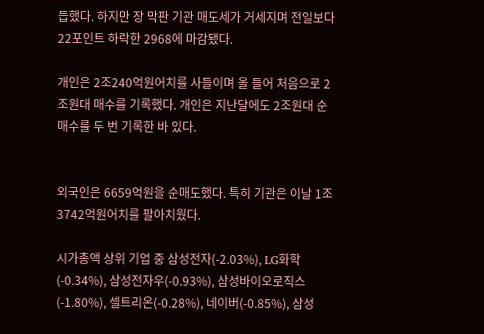듭했다. 하지만 장 막판 기관 매도세가 거세지며 전일보다 22포인트 하락한 2968에 마감됐다.

개인은 2조240억원어치를 사들이며 올 들어 처음으로 2조원대 매수를 기록했다. 개인은 지난달에도 2조원대 순매수를 두 번 기록한 바 있다.


외국인은 6659억원을 순매도했다. 특히 기관은 이날 1조3742억원어치를 팔아치웠다.

시가총액 상위 기업 중 삼성전자(-2.03%), LG화학(-0.34%), 삼성전자우(-0.93%), 삼성바이오로직스(-1.80%), 셀트리온(-0.28%), 네이버(-0.85%), 삼성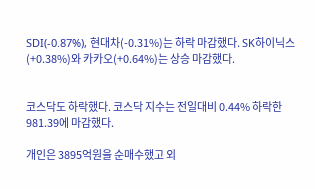SDI(-0.87%), 현대차(-0.31%)는 하락 마감했다. SK하이닉스(+0.38%)와 카카오(+0.64%)는 상승 마감했다.


코스닥도 하락했다. 코스닥 지수는 전일대비 0.44% 하락한 981.39에 마감했다.

개인은 3895억원을 순매수했고 외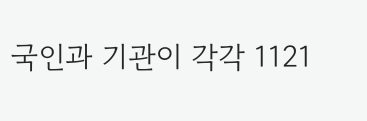국인과 기관이 각각 1121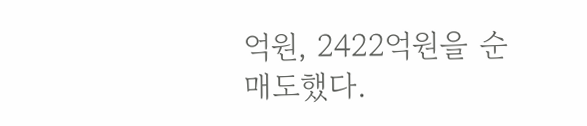억원, 2422억원을 순매도했다.